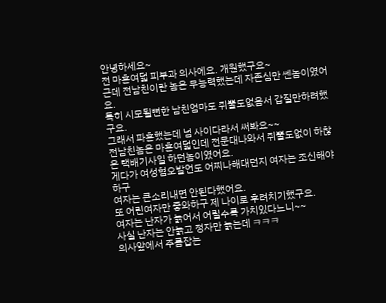안녕하세요~
전 마흔여덟 피부과 의사에요. 개원했구요~
근데 전남친이란 놈은 무능력했는데 자존심만 쎈놈이였어요.
특히 시모될뻔한 남친엄마도 쥐뿔도없음서 갑질만하려했구요.
그래서 파혼했는데 넘 사이다라서 써봐요~~
전남친놈은 마흔여덟인데 전문대나와서 쥐뿔도없이 하찮은 택배기사일 하던놈이였어요.
게다가 여성혐오발언도 어찌나해대던지 여자는 조신해야하구
여자는 큰소리내면 안된다했어요.
또 어린여자만 좋와하구 제 나이로 후려치기했구요.
여자는 난자가 늙어서 어릴수록 가치있다느니~~
사실 난자는 안늙고 정자만 늙는데 ㅋㅋㅋ
의사앞에서 주름잡는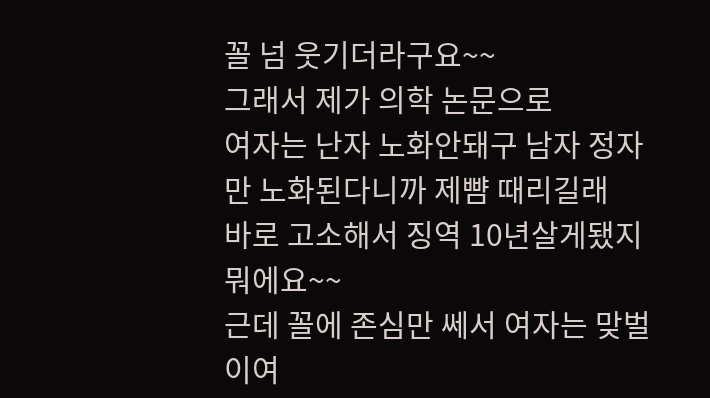꼴 넘 웃기더라구요~~
그래서 제가 의학 논문으로
여자는 난자 노화안돼구 남자 정자만 노화된다니까 제뺨 때리길래
바로 고소해서 징역 10년살게됐지뭐에요~~
근데 꼴에 존심만 쎄서 여자는 맞벌이여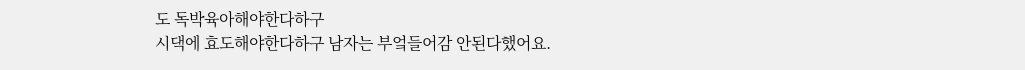도 독박육아해야한다하구
시댁에 효도해야한다하구 남자는 부엌들어감 안된다했어요.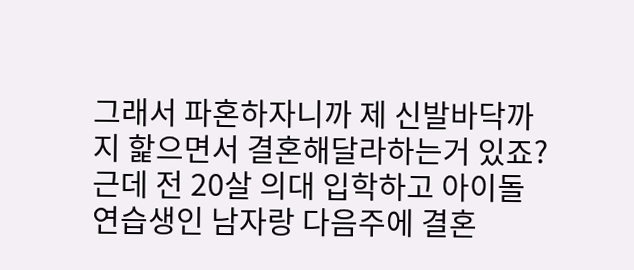그래서 파혼하자니까 제 신발바닥까지 핥으면서 결혼해달라하는거 있죠?
근데 전 20살 의대 입학하고 아이돌 연습생인 남자랑 다음주에 결혼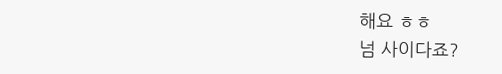해요 ㅎㅎ
넘 사이다죠?